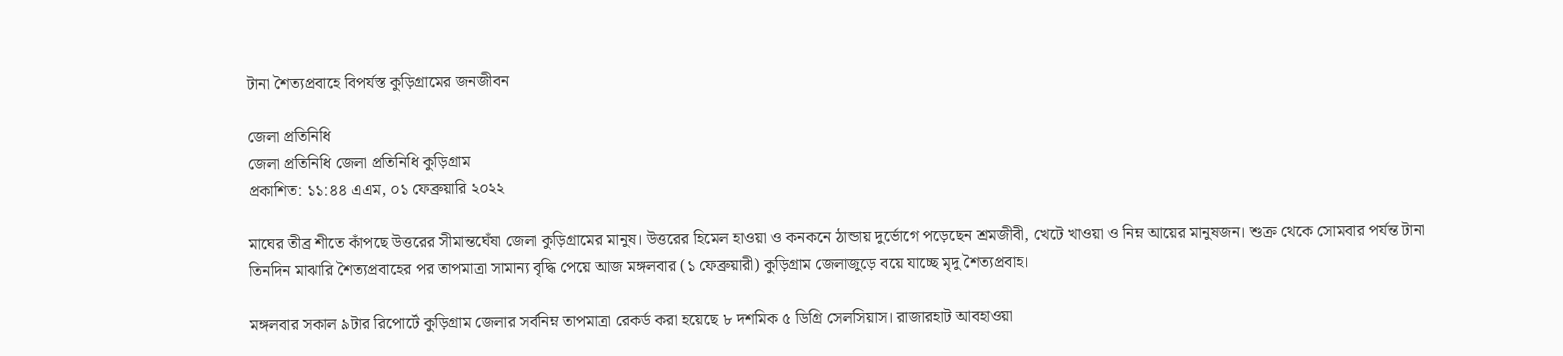টানা শৈত্যপ্রবাহে বিপর্যস্ত কুড়িগ্রামের জনজীবন

জেলা প্রতিনিধি
জেলা প্রতিনিধি জেলা প্রতিনিধি কুড়িগ্রাম
প্রকাশিত: ১১:৪৪ এএম, ০১ ফেব্রুয়ারি ২০২২

মাঘের তীব্র শীতে কাঁপছে উত্তরের সীমান্তঘেঁষা জেলা কুড়িগ্রামের মানুষ। উত্তরের হিমেল হাওয়া ও কনকনে ঠান্ডায় দুর্ভোগে পড়েছেন শ্রমজীবী, খেটে খাওয়া ও নিম্ন আয়ের মানুষজন। শুক্র থেকে সোমবার পর্যন্ত টানা তিনদিন মাঝারি শৈত্যপ্রবাহের পর তাপমাত্রা সামান্য বৃদ্ধি পেয়ে আজ মঙ্গলবার (১ ফেব্রুয়ারী) কুড়িগ্রাম জেলাজুড়ে বয়ে যাচ্ছে মৃদু শৈত্যপ্রবাহ।

মঙ্গলবার সকাল ৯টার রিপোর্টে কুড়িগ্রাম জেলার সর্বনিম্ন তাপমাত্রা রেকর্ড করা হয়েছে ৮ দশমিক ৫ ডিগ্রি সেলসিয়াস। রাজারহাট আবহাওয়া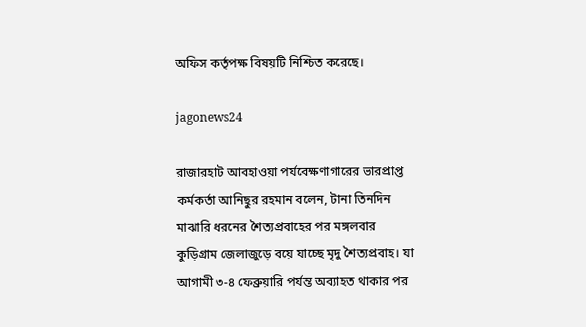অফিস কর্তৃপক্ষ বিষয়টি নিশ্চিত করেছে।

jagonews24

রাজারহাট আবহাওয়া পর্যবেক্ষণাগারের ভারপ্রাপ্ত কর্মকর্তা আনিছুর রহমান বলেন, টানা তিনদিন মাঝারি ধরনের শৈত্যপ্রবাহের পর মঙ্গলবার কুড়িগ্রাম জেলাজুড়ে বয়ে যাচ্ছে মৃদু শৈত্যপ্রবাহ। যা আগামী ৩-৪ ফেব্রুয়ারি পর্যন্ত অব্যাহত থাকার পর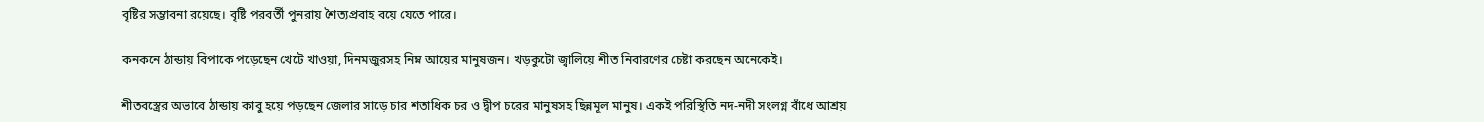বৃষ্টির সম্ভাবনা রয়েছে। বৃষ্টি পরবর্তী পুনরায় শৈত্যপ্রবাহ বয়ে যেতে পারে।

কনকনে ঠান্ডায় বিপাকে পড়েছেন খেটে খাওয়া, দিনমজুরসহ নিম্ন আয়ের মানুষজন। খড়কুটো জ্বালিয়ে শীত নিবারণের চেষ্টা করছেন অনেকেই।

শীতবস্ত্রের অভাবে ঠান্ডায় কাবু হয়ে পড়ছেন জেলার সাড়ে চার শতাধিক চর ও দ্বীপ চরের মানুষসহ ছিন্নমূল মানুষ। একই পরিস্থিতি নদ-নদী সংলগ্ন বাঁধে আশ্রয়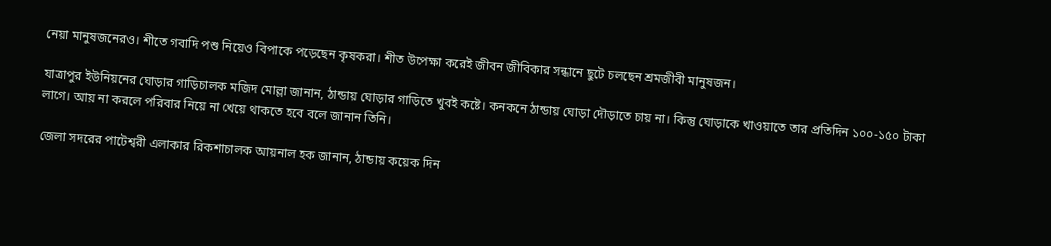নেয়া মানুষজনেরও। শীতে গবাদি পশু নিয়েও বিপাকে পড়েছেন কৃষকরা। শীত উপেক্ষা করেই জীবন জীবিকার সন্ধানে ছুটে চলছেন শ্রমজীবী মানুষজন।

যাত্রাপুর ইউনিয়নের ঘোড়ার গাড়িচালক মজিদ মোল্লা জানান, ঠান্ডায় ঘোড়ার গাড়িতে খুবই কষ্টে। কনকনে ঠান্ডায় ঘোড়া দৌড়াতে চায় না। কিন্তু ঘোড়াকে খাওয়াতে তার প্রতিদিন ১০০-১৫০ টাকা লাগে। আয় না করলে পরিবার নিয়ে না খেয়ে থাকতে হবে বলে জানান তিনি।

জেলা সদরের পাটেশ্বরী এলাকার রিকশাচালক আয়নাল হক জানান, ঠান্ডায় কয়েক দিন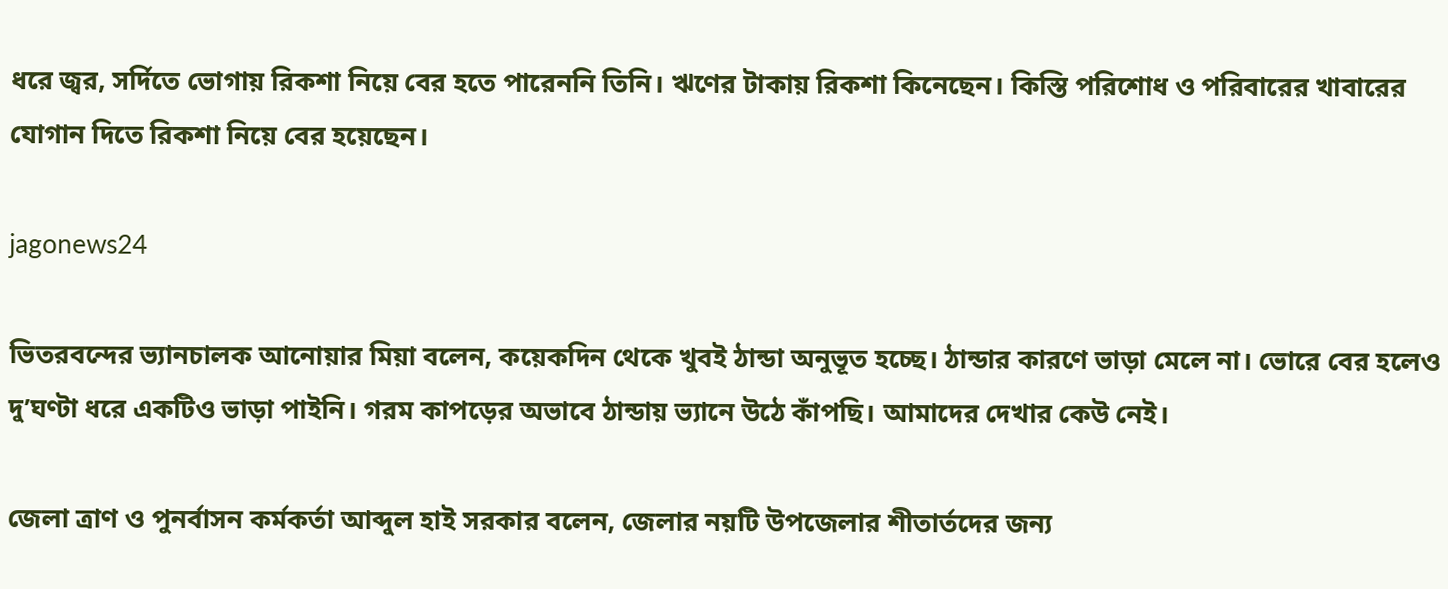ধরে জ্বর, সর্দিতে ভোগায় রিকশা নিয়ে বের হতে পারেননি তিনি। ঋণের টাকায় রিকশা কিনেছেন। কিস্তি পরিশোধ ও পরিবারের খাবারের যোগান দিতে রিকশা নিয়ে বের হয়েছেন।

jagonews24

ভিতরবন্দের ভ্যানচালক আনোয়ার মিয়া বলেন, কয়েকদিন থেকে খুবই ঠান্ডা অনুভূত হচ্ছে। ঠান্ডার কারণে ভাড়া মেলে না। ভোরে বের হলেও দু’ঘণ্টা ধরে একটিও ভাড়া পাইনি। গরম কাপড়ের অভাবে ঠান্ডায় ভ্যানে উঠে কাঁপছি। আমাদের দেখার কেউ নেই।

জেলা ত্রাণ ও পুনর্বাসন কর্মকর্তা আব্দুল হাই সরকার বলেন, জেলার নয়টি উপজেলার শীতার্তদের জন্য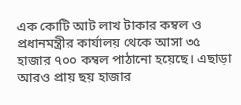এক কোটি আট লাখ টাকার কম্বল ও প্রধানমন্ত্রীর কার্যালয় থেকে আসা ৩৫ হাজার ৭০০ কম্বল পাঠানো হয়েছে। এছাড়া আরও প্রায় ছয় হাজার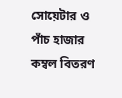সোয়েটার ও পাঁচ হাজার কম্বল বিতরণ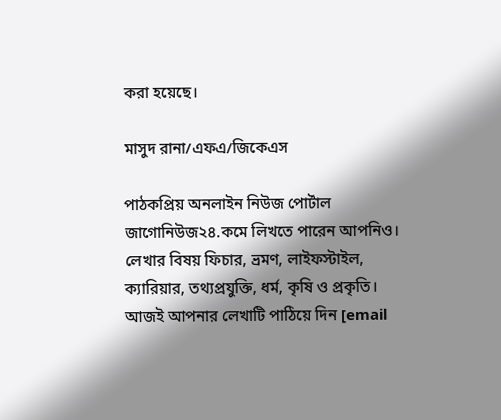করা হয়েছে।

মাসুদ রানা/এফএ/জিকেএস

পাঠকপ্রিয় অনলাইন নিউজ পোর্টাল জাগোনিউজ২৪.কমে লিখতে পারেন আপনিও। লেখার বিষয় ফিচার, ভ্রমণ, লাইফস্টাইল, ক্যারিয়ার, তথ্যপ্রযুক্তি, ধর্ম, কৃষি ও প্রকৃতি। আজই আপনার লেখাটি পাঠিয়ে দিন [email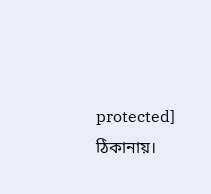protected] ঠিকানায়।